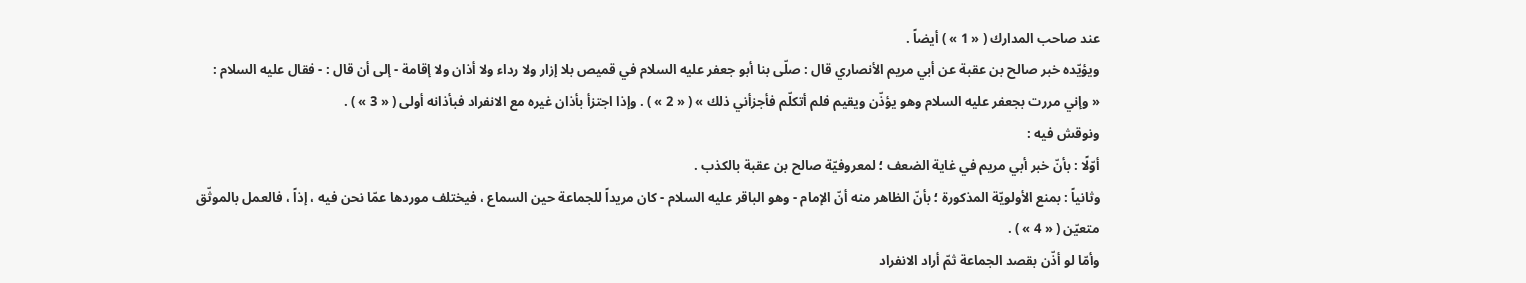عند صاحب المدارك ( « 1 » ) أيضاً .
ويؤيّده خبر صالح بن عقبة عن أبي مريم الأنصاري قال : صلّى بنا أبو جعفر عليه السلام في قميص بلا إزار ولا رداء ولا أذان ولا إقامة - إلى أن قال : - فقال عليه السلام :
« وإني مررت بجعفر عليه السلام وهو يؤذّن ويقيم فلم أتكلّم فأجزأني ذلك » ( « 2 » ) . وإذا اجتزأ بأذان غيره مع الانفراد فبأذانه أولى ( « 3 » ) .
ونوقش فيه :
أوّلًا : بأنّ خبر أبي مريم في غاية الضعف ؛ لمعروفيّة صالح بن عقبة بالكذب .
وثانياً : بمنع الأولويّة المذكورة ؛ بأنّ الظاهر منه أنّ الإمام - وهو الباقر عليه السلام - كان مريداً للجماعة حين السماع ، فيختلف موردها عمّا نحن فيه ، إذاً ، فالعمل بالموثّق متعيّن ( « 4 » ) .
وأمّا لو أذّن بقصد الجماعة ثمّ أراد الانفراد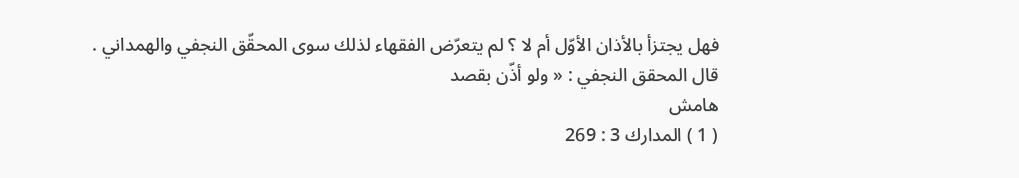فهل يجتزأ بالأذان الأوّل أم لا ؟ لم يتعرّض الفقهاء لذلك سوى المحقّق النجفي والهمداني .
قال المحقق النجفي : « ولو أذّن بقصد
هامش
( 1 ) المدارك 3 : 269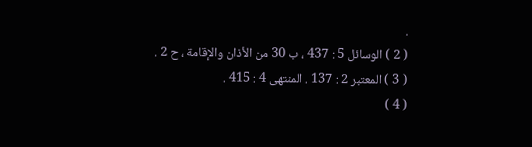.
( 2 ) الوسائل 5 : 437 ، ب 30 من الأذان والإقامة ، ح 2 .
( 3 ) المعتبر 2 : 137 . المنتهى 4 : 415 .
( 4 )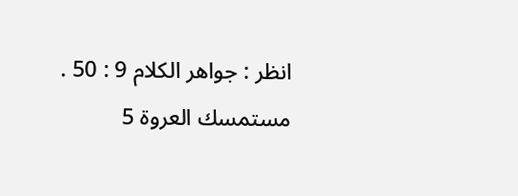انظر : جواهر الكلام 9 : 50 . مستمسك العروة 5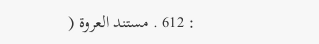: 612 . مستند العروة (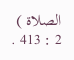الصلاة ) 2 : 413 .